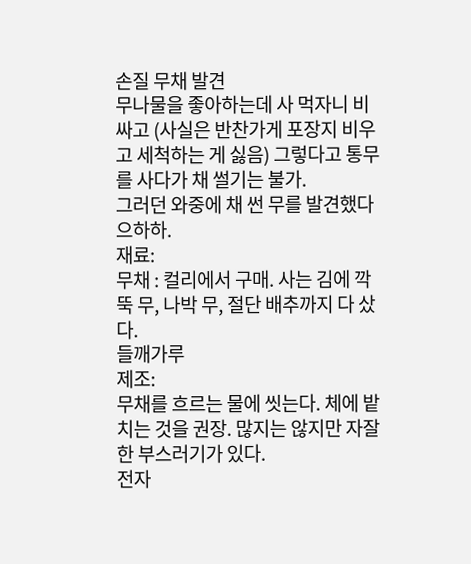손질 무채 발견
무나물을 좋아하는데 사 먹자니 비싸고 (사실은 반찬가게 포장지 비우고 세척하는 게 싫음) 그렇다고 통무를 사다가 채 썰기는 불가.
그러던 와중에 채 썬 무를 발견했다 으하하.
재료:
무채 : 컬리에서 구매. 사는 김에 깍뚝 무, 나박 무, 절단 배추까지 다 샀다.
들깨가루
제조:
무채를 흐르는 물에 씻는다. 체에 밭치는 것을 권장. 많지는 않지만 자잘한 부스러기가 있다.
전자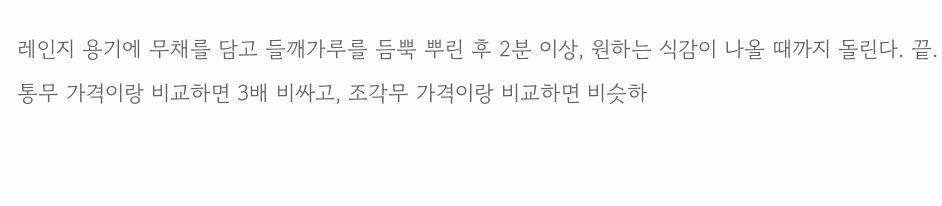레인지 용기에 무채를 담고 들깨가루를 듬뿍 뿌린 후 2분 이상, 원하는 식감이 나올 때까지 돌린다. 끝.
통무 가격이랑 비교하면 3배 비싸고, 조각무 가격이랑 비교하면 비슷하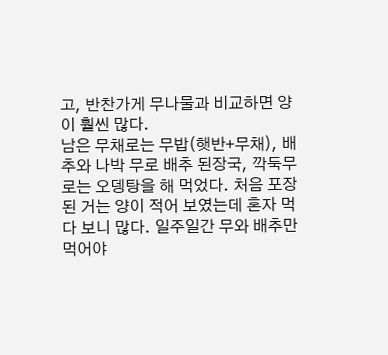고, 반찬가게 무나물과 비교하면 양이 훨씬 많다.
남은 무채로는 무밥(햇반+무채), 배추와 나박 무로 배추 된장국, 깍둑무로는 오뎅탕을 해 먹었다. 처음 포장된 거는 양이 적어 보였는데 혼자 먹다 보니 많다. 일주일간 무와 배추만 먹어야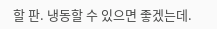할 판. 냉동할 수 있으면 좋겠는데.